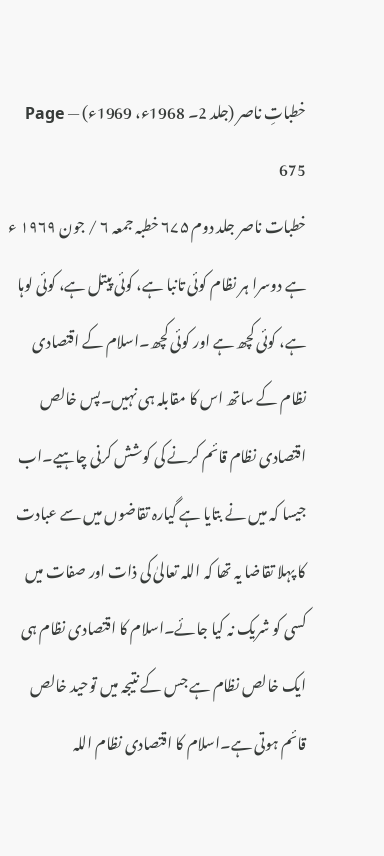خطباتِ ناصر (جلد 2۔ 1968ء، 1969ء) — Page 675
خطبات ناصر جلد دوم ۶۷۵ خطبہ جمعہ ۶ / جون ۱۹۶۹ ء ہے دوسرا ہر نظام کوئی تانبا ہے، کوئی پیتل ہے، کوئی لوہا ہے، کوئی کچھ ہے اور کوئی کچھ۔اسلام کے اقتصادی نظام کے ساتھ اس کا مقابلہ ہی نہیں۔پس خالص اقتصادی نظام قائم کرنے کی کوشش کرنی چاہیے۔اب جیسا کہ میں نے بتایا ہے گیارہ تقاضوں میں سے عبادت کا پہلا تقاضا یہ تھا کہ اللہ تعالیٰ کی ذات اور صفات میں کسی کو شریک نہ کیا جائے۔اسلام کا اقتصادی نظام ہی ایک خالص نظام ہے جس کے نتیجہ میں توحید خالص قائم ہوتی ہے۔اسلام کا اقتصادی نظام اللہ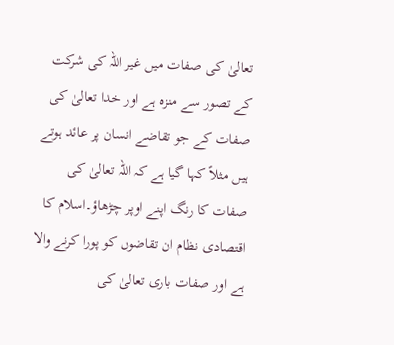تعالیٰ کی صفات میں غیر اللہ کی شرکت کے تصور سے منزہ ہے اور خدا تعالیٰ کی صفات کے جو تقاضے انسان پر عائد ہوتے ہیں مثلاً کہا گیا ہے کہ اللہ تعالیٰ کی صفات کا رنگ اپنے اوپر چڑھاؤ۔اسلام کا اقتصادی نظام ان تقاضوں کو پورا کرنے والا ہے اور صفات باری تعالیٰ کی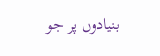بنیادوں پر جو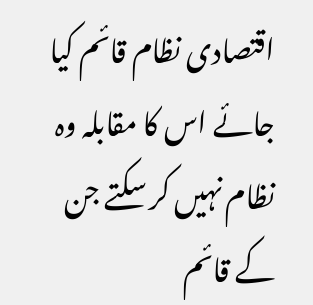اقتصادی نظام قائم کیا جائے اس کا مقابلہ وہ نظام نہیں کر سکتے جن کے قائم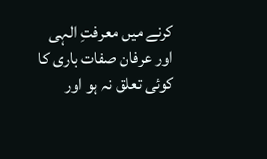کرنے میں معرفتِ الہی اور عرفان صفات باری کا کوئی تعلق نہ ہو اور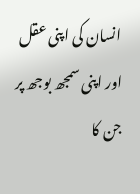انسان کی اپنی عقل اور اپنی سمجھ بوجھ پر جن کا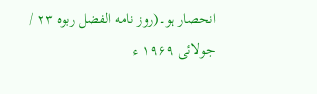انحصار ہو۔(روز نامه الفضل ربوه ۲۳ / جولائی ۱۹۶۹ ء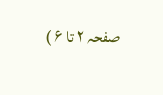صفحہ ۲ تا ۶ )